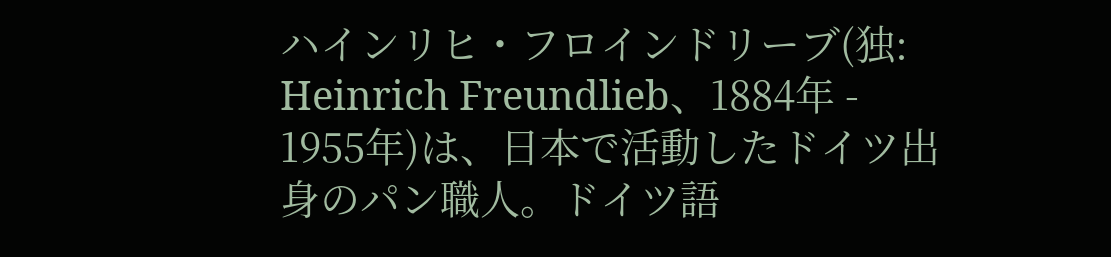ハインリヒ・フロインドリーブ(独: Heinrich Freundlieb、1884年 - 1955年)は、日本で活動したドイツ出身のパン職人。ドイツ語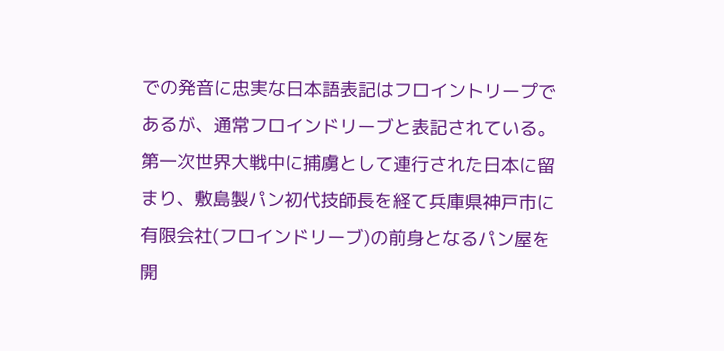での発音に忠実な日本語表記はフロイントリープであるが、通常フロインドリーブと表記されている。 第一次世界大戦中に捕虜として連行された日本に留まり、敷島製パン初代技師長を経て兵庫県神戸市に有限会社(フロインドリーブ)の前身となるパン屋を開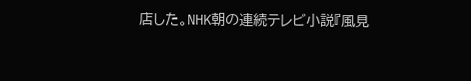店した。NHK朝の連続テレビ小説『風見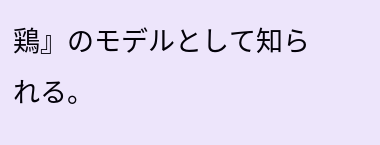鶏』のモデルとして知られる。